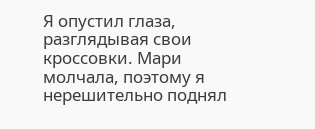Я опустил глаза, разглядывая свои кроссовки. Мари молчала, поэтому я нерешительно поднял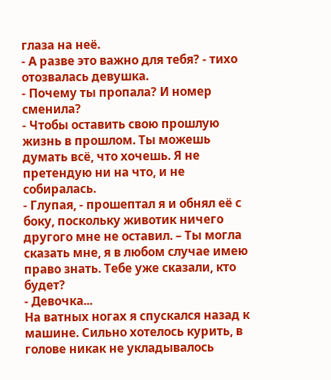глаза на неё.
- А разве это важно для тебя? - тихо отозвалась девушка.
- Почему ты пропала? И номер сменила?
- Чтобы оставить свою прошлую жизнь в прошлом. Ты можешь думать всё, что хочешь. Я не претендую ни на что, и не собиралась.
- Глупая, - прошептал я и обнял её с боку, поскольку животик ничего другого мне не оставил. – Ты могла сказать мне, я в любом случае имею право знать. Тебе уже сказали, кто будет?
- Девочка...
На ватных ногах я спускался назад к машине. Сильно хотелось курить, в голове никак не укладывалось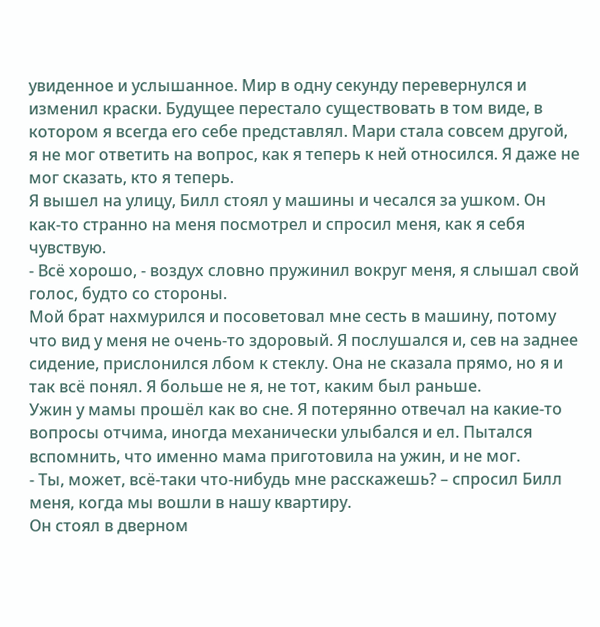увиденное и услышанное. Мир в одну секунду перевернулся и изменил краски. Будущее перестало существовать в том виде, в котором я всегда его себе представлял. Мари стала совсем другой, я не мог ответить на вопрос, как я теперь к ней относился. Я даже не мог сказать, кто я теперь.
Я вышел на улицу, Билл стоял у машины и чесался за ушком. Он как-то странно на меня посмотрел и спросил меня, как я себя чувствую.
- Всё хорошо, - воздух словно пружинил вокруг меня, я слышал свой голос, будто со стороны.
Мой брат нахмурился и посоветовал мне сесть в машину, потому что вид у меня не очень-то здоровый. Я послушался и, сев на заднее сидение, прислонился лбом к стеклу. Она не сказала прямо, но я и так всё понял. Я больше не я, не тот, каким был раньше.
Ужин у мамы прошёл как во сне. Я потерянно отвечал на какие-то вопросы отчима, иногда механически улыбался и ел. Пытался вспомнить, что именно мама приготовила на ужин, и не мог.
- Ты, может, всё-таки что-нибудь мне расскажешь? – спросил Билл меня, когда мы вошли в нашу квартиру.
Он стоял в дверном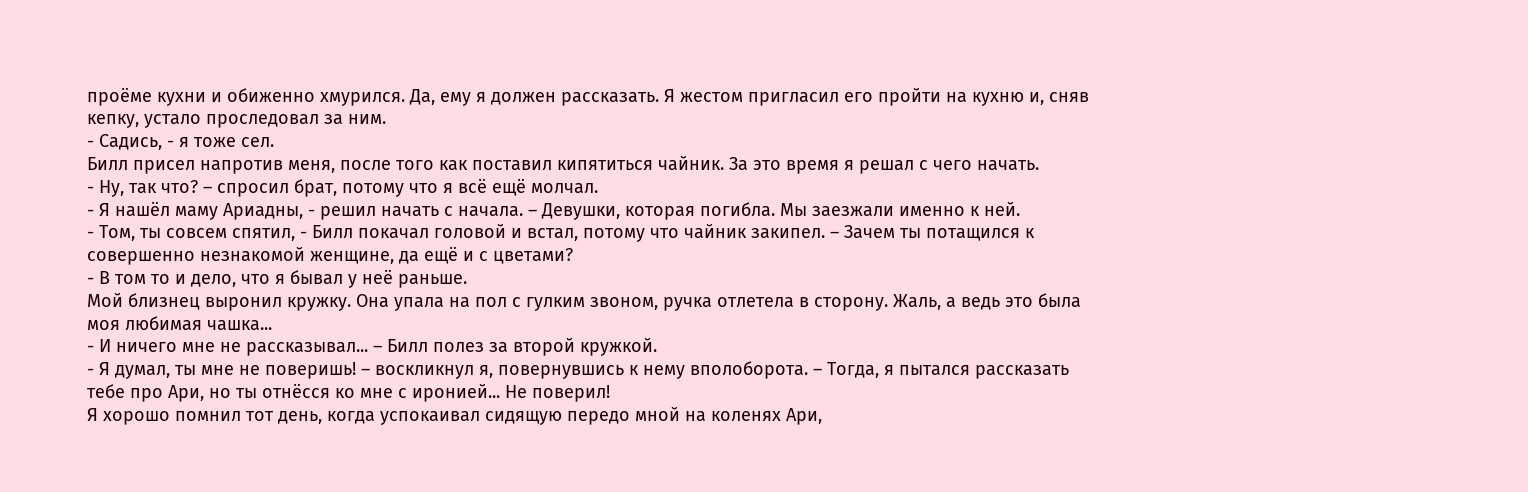проёме кухни и обиженно хмурился. Да, ему я должен рассказать. Я жестом пригласил его пройти на кухню и, сняв кепку, устало проследовал за ним.
- Садись, - я тоже сел.
Билл присел напротив меня, после того как поставил кипятиться чайник. За это время я решал с чего начать.
- Ну, так что? – спросил брат, потому что я всё ещё молчал.
- Я нашёл маму Ариадны, - решил начать с начала. – Девушки, которая погибла. Мы заезжали именно к ней.
- Том, ты совсем спятил, - Билл покачал головой и встал, потому что чайник закипел. – Зачем ты потащился к совершенно незнакомой женщине, да ещё и с цветами?
- В том то и дело, что я бывал у неё раньше.
Мой близнец выронил кружку. Она упала на пол с гулким звоном, ручка отлетела в сторону. Жаль, а ведь это была моя любимая чашка...
- И ничего мне не рассказывал... – Билл полез за второй кружкой.
- Я думал, ты мне не поверишь! – воскликнул я, повернувшись к нему вполоборота. – Тогда, я пытался рассказать тебе про Ари, но ты отнёсся ко мне с иронией... Не поверил!
Я хорошо помнил тот день, когда успокаивал сидящую передо мной на коленях Ари,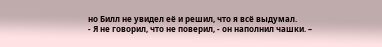но Билл не увидел её и решил, что я всё выдумал.
- Я не говорил, что не поверил, - он наполнил чашки. –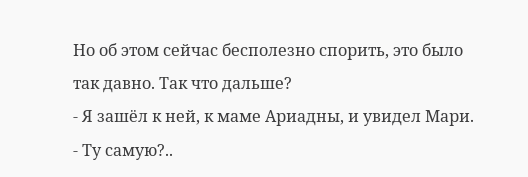Но об этом сейчас бесполезно спорить, это было так давно. Так что дальше?
- Я зашёл к ней, к маме Ариадны, и увидел Мари.
- Ту самую?..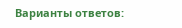Варианты ответов: